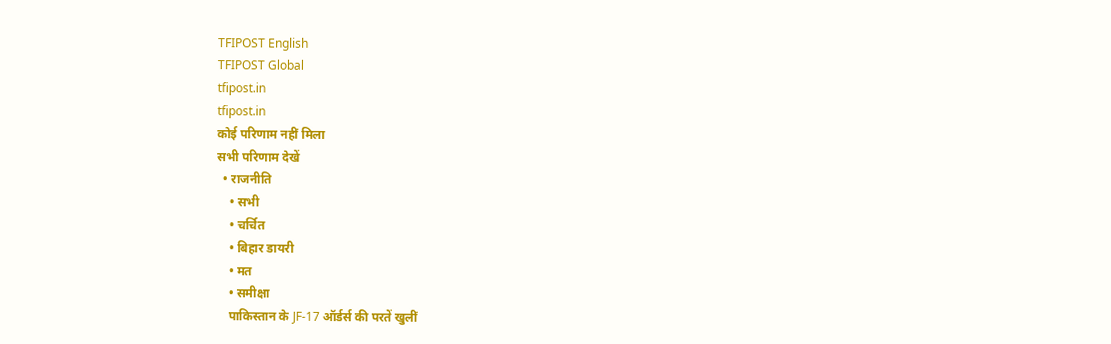TFIPOST English
TFIPOST Global
tfipost.in
tfipost.in
कोई परिणाम नहीं मिला
सभी परिणाम देखें
  • राजनीति
    • सभी
    • चर्चित
    • बिहार डायरी
    • मत
    • समीक्षा
    पाकिस्तान के JF-17 ऑर्डर्स की परतें खुलीं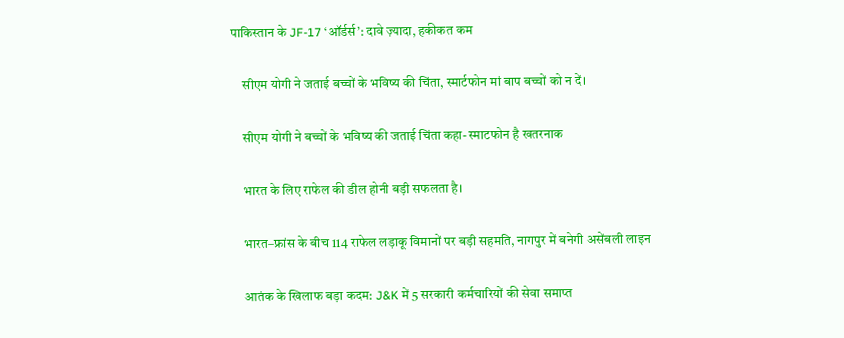पाकिस्तान के JF-17 ‘ऑर्डर्स’: दावे ज़्यादा, हकीकत कम

    सीएम योगी ने जताई बच्चों के भविष्य की चिंता, स्मार्टफोन मां बाप बच्चों को न दें।

    सीएम योगी ने बच्चों के भविष्य की जताई चिंता कहा- स्माटफोन है खतरनाक

    भारत के लिए राफेल की डील होनी बड़ी सफलता है।

    भारत–फ्रांस के बीच 114 राफेल लड़ाकू विमानों पर बड़ी सहमति, नागपुर में बनेगी असेंबली लाइन

    आतंक के खिलाफ बड़ा कदम: J&K में 5 सरकारी कर्मचारियों की सेवा समाप्त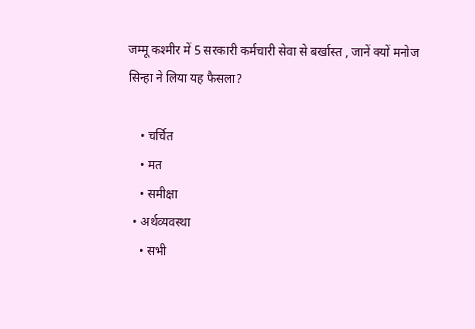जम्मू कश्मीर में 5 सरकारी कर्मचारी सेवा से बर्खास्त , जानें क्यों मनोज सिन्हा ने लिया यह फैसला?

    • चर्चित
    • मत
    • समीक्षा
  • अर्थव्यवस्था
    • सभी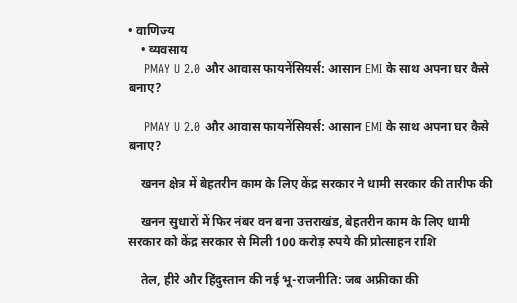• वाणिज्य
    • व्यवसाय
    PMAY U 2.0 और आवास फायनेंसियर्स: आसान EMI के साथ अपना घर कैसे बनाए?

    PMAY U 2.0 और आवास फायनेंसियर्स: आसान EMI के साथ अपना घर कैसे बनाए?

    खनन क्षेत्र में बेहतरीन काम के लिए केंद्र सरकार ने धामी सरकार की तारीफ की

    खनन सुधारों में फिर नंबर वन बना उत्तराखंड, बेहतरीन काम के लिए धामी सरकार को केंद्र सरकार से मिली 100 करोड़ रुपये की प्रोत्साहन राशि

    तेल, हीरे और हिंदुस्तान की नई भू-राजनीति: जब अफ्रीका की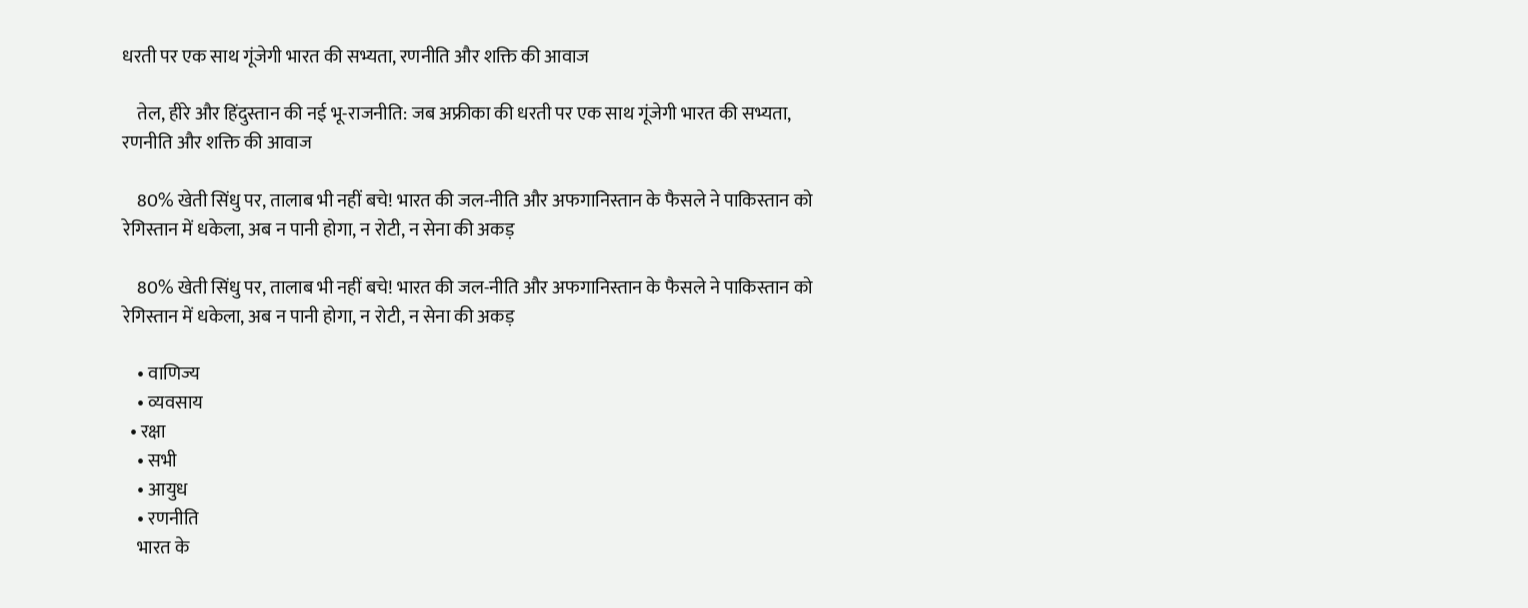धरती पर एक साथ गूंजेगी भारत की सभ्यता, रणनीति और शक्ति की आवाज

    तेल, हीरे और हिंदुस्तान की नई भू-राजनीति: जब अफ्रीका की धरती पर एक साथ गूंजेगी भारत की सभ्यता, रणनीति और शक्ति की आवाज

    80% खेती सिंधु पर, तालाब भी नहीं बचे! भारत की जल-नीति और अफगानिस्तान के फैसले ने पाकिस्तान को रेगिस्तान में धकेला, अब न पानी होगा, न रोटी, न सेना की अकड़

    80% खेती सिंधु पर, तालाब भी नहीं बचे! भारत की जल-नीति और अफगानिस्तान के फैसले ने पाकिस्तान को रेगिस्तान में धकेला, अब न पानी होगा, न रोटी, न सेना की अकड़

    • वाणिज्य
    • व्यवसाय
  • रक्षा
    • सभी
    • आयुध
    • रणनीति
    भारत के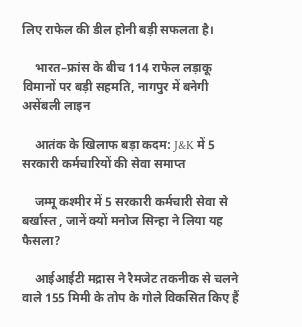लिए राफेल की डील होनी बड़ी सफलता है।

    भारत–फ्रांस के बीच 114 राफेल लड़ाकू विमानों पर बड़ी सहमति, नागपुर में बनेगी असेंबली लाइन

    आतंक के खिलाफ बड़ा कदम: J&K में 5 सरकारी कर्मचारियों की सेवा समाप्त

    जम्मू कश्मीर में 5 सरकारी कर्मचारी सेवा से बर्खास्त , जानें क्यों मनोज सिन्हा ने लिया यह फैसला?

    आईआईटी मद्रास ने रैमजेट तकनीक से चलने वाले 155 मिमी के तोप के गोले विकसित किए हैं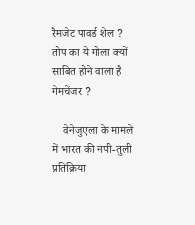रैमजेट पावर्ड शेल ? तोप का ये गोला क्यों साबित होने वाला है गेमचेंजर ?

    वेनेजुएला के मामले में भारत की नपी-तुली प्रतिक्रिया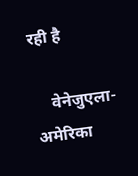रही है

    वेनेजुएला-अमेरिका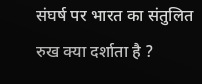संघर्ष पर भारत का संतुलित रुख क्या दर्शाता है ?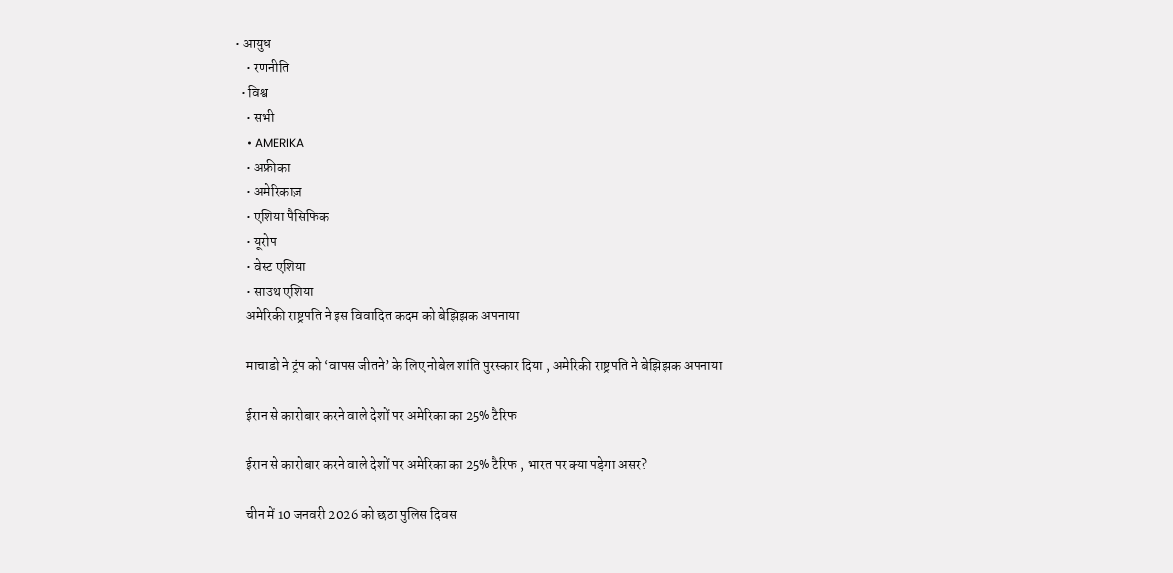• आयुध
    • रणनीति
  • विश्व
    • सभी
    • AMERIKA
    • अफ्रीका
    • अमेरिकाज़
    • एशिया पैसिफिक
    • यूरोप
    • वेस्ट एशिया
    • साउथ एशिया
    अमेरिकी राष्ट्रपति ने इस विवादित कदम को बेझिझक अपनाया

    माचाडो ने ट्रंप को ‘वापस जीतने’ के लिए नोबेल शांति पुरस्कार दिया , अमेरिकी राष्ट्रपति ने बेझिझक अपनाया

    ईरान से कारोबार करने वाले देशों पर अमेरिका का 25% टैरिफ

    ईरान से कारोबार करने वाले देशों पर अमेरिका का 25% टैरिफ , भारत पर क्या पड़ेगा असर?

    चीन में 10 जनवरी 2026 को छठा पुलिस दिवस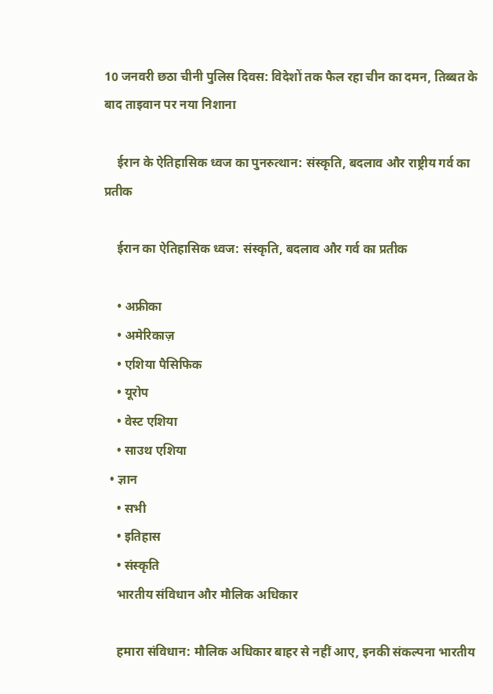10 जनवरी छठा चीनी पुलिस दिवस: विदेशों तक फैल रहा चीन का दमन, तिब्बत के बाद ताइवान पर नया निशाना

    ईरान के ऐतिहासिक ध्वज का पुनरुत्थान: संस्कृति, बदलाव और राष्ट्रीय गर्व का प्रतीक

    ईरान का ऐतिहासिक ध्वज: संस्कृति, बदलाव और गर्व का प्रतीक

    • अफ्रीका
    • अमेरिकाज़
    • एशिया पैसिफिक
    • यूरोप
    • वेस्ट एशिया
    • साउथ एशिया
  • ज्ञान
    • सभी
    • इतिहास
    • संस्कृति
    भारतीय संविधान और मौलिक अधिकार

    हमारा संविधान: मौलिक अधिकार बाहर से नहीं आए, इनकी संकल्पना भारतीय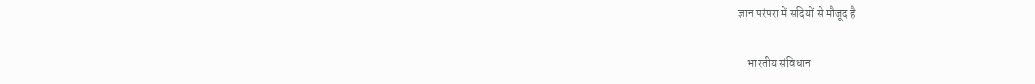ज्ञान परंपरा में सदियों से मौजूद है

    भारतीय संविधान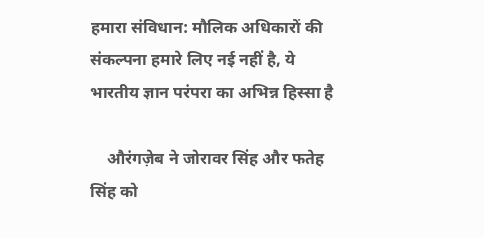हमारा संविधान: मौलिक अधिकारों की संकल्पना हमारे लिए नई नहीं है, ये भारतीय ज्ञान परंपरा का अभिन्न हिस्सा है

    औरंगज़ेब ने जोरावर सिंह और फतेह सिंह को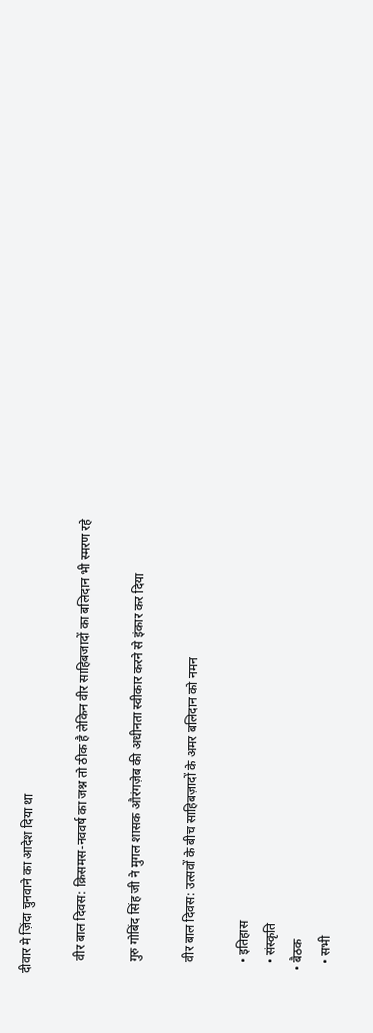दीवार मे ज़िंदा चुनवाने का आदेश दिया था

    वीर बाल दिवस: क्रिसमस-नववर्ष का जश्न तो ठीक है लेकिन वीर साहिबजादों का बलिदान भी स्मरण रहे

    गुरु गोबिंद सिंह जी ने मुगल शासक औरंगज़ेब की अधीनता स्वीकार करने से इंकार कर दिया

    वीर बाल दिवस: उत्सवों के बीच साहिबज़ादों के अमर बलिदान को नमन

    • इतिहास
    • संस्कृति
  • बैठक
    • सभी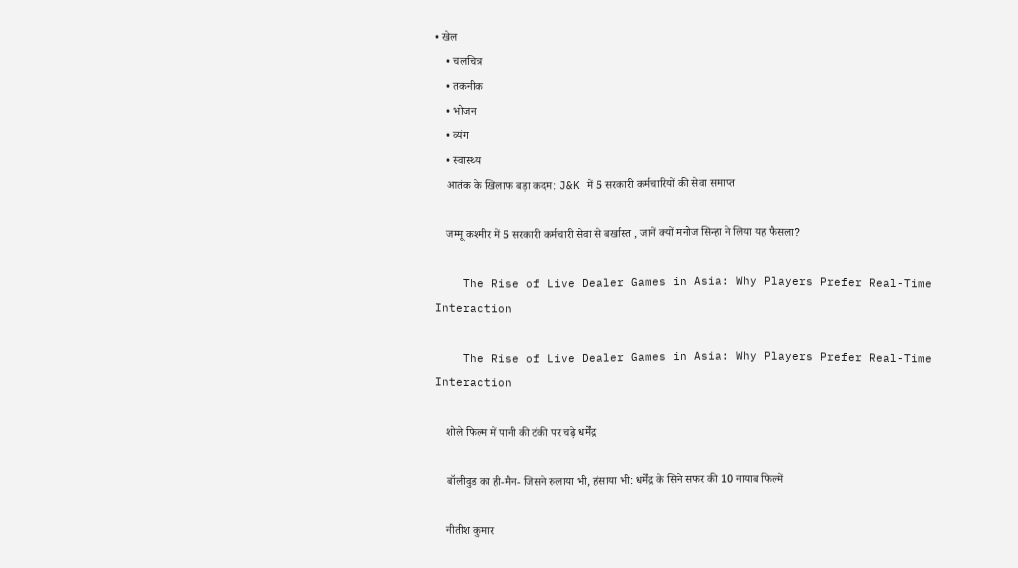• खेल
    • चलचित्र
    • तकनीक
    • भोजन
    • व्यंग
    • स्वास्थ्य
    आतंक के खिलाफ बड़ा कदम: J&K में 5 सरकारी कर्मचारियों की सेवा समाप्त

    जम्मू कश्मीर में 5 सरकारी कर्मचारी सेवा से बर्खास्त , जानें क्यों मनोज सिन्हा ने लिया यह फैसला?

    The Rise of Live Dealer Games in Asia: Why Players Prefer Real-Time Interaction

    The Rise of Live Dealer Games in Asia: Why Players Prefer Real-Time Interaction

    शोले फिल्म में पानी की टंकी पर चढ़े धर्मेंद्र

    बॉलीवुड का ही-मैन- जिसने रुलाया भी, हंसाया भी: धर्मेंद्र के सिने सफर की 10 नायाब फिल्में

    नीतीश कुमार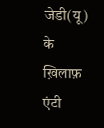जेडी(यू) के ख़िलाफ़ एंटी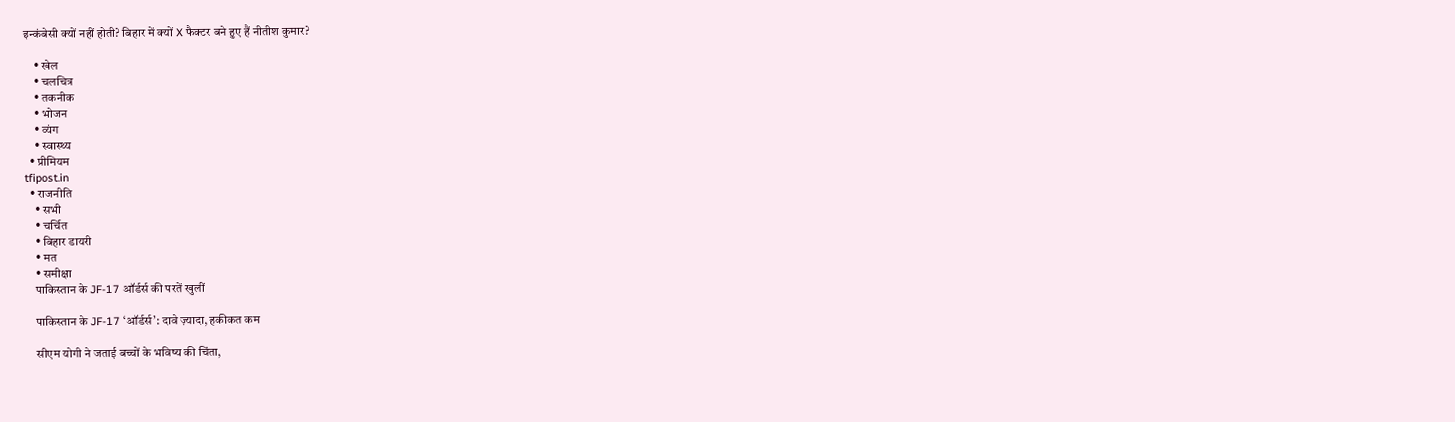इन्कंबेसी क्यों नहीं होती? बिहार में क्यों X फैक्टर बने हुए हैं नीतीश कुमार?

    • खेल
    • चलचित्र
    • तकनीक
    • भोजन
    • व्यंग
    • स्वास्थ्य
  • प्रीमियम
tfipost.in
  • राजनीति
    • सभी
    • चर्चित
    • बिहार डायरी
    • मत
    • समीक्षा
    पाकिस्तान के JF-17 ऑर्डर्स की परतें खुलीं

    पाकिस्तान के JF-17 ‘ऑर्डर्स’: दावे ज़्यादा, हकीकत कम

    सीएम योगी ने जताई बच्चों के भविष्य की चिंता,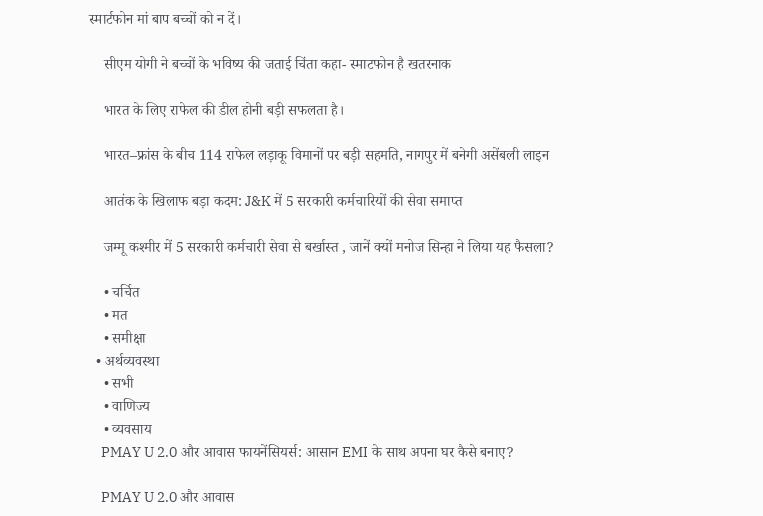स्मार्टफोन मां बाप बच्चों को न दें।

    सीएम योगी ने बच्चों के भविष्य की जताई चिंता कहा- स्माटफोन है खतरनाक

    भारत के लिए राफेल की डील होनी बड़ी सफलता है।

    भारत–फ्रांस के बीच 114 राफेल लड़ाकू विमानों पर बड़ी सहमति, नागपुर में बनेगी असेंबली लाइन

    आतंक के खिलाफ बड़ा कदम: J&K में 5 सरकारी कर्मचारियों की सेवा समाप्त

    जम्मू कश्मीर में 5 सरकारी कर्मचारी सेवा से बर्खास्त , जानें क्यों मनोज सिन्हा ने लिया यह फैसला?

    • चर्चित
    • मत
    • समीक्षा
  • अर्थव्यवस्था
    • सभी
    • वाणिज्य
    • व्यवसाय
    PMAY U 2.0 और आवास फायनेंसियर्स: आसान EMI के साथ अपना घर कैसे बनाए?

    PMAY U 2.0 और आवास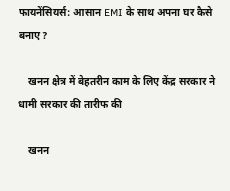फायनेंसियर्स: आसान EMI के साथ अपना घर कैसे बनाए?

    खनन क्षेत्र में बेहतरीन काम के लिए केंद्र सरकार ने धामी सरकार की तारीफ की

    खनन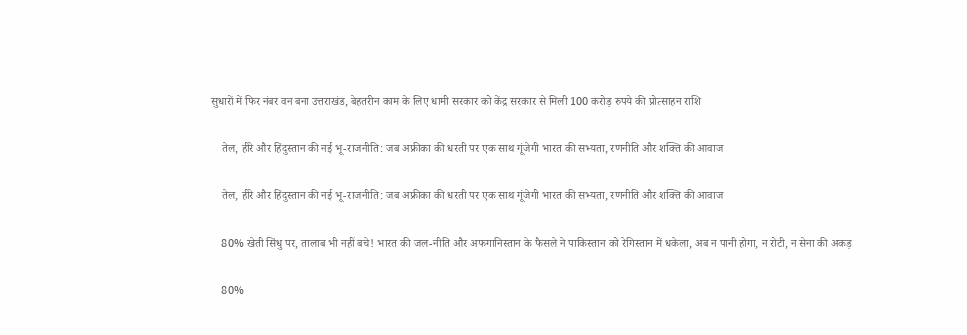सुधारों में फिर नंबर वन बना उत्तराखंड, बेहतरीन काम के लिए धामी सरकार को केंद्र सरकार से मिली 100 करोड़ रुपये की प्रोत्साहन राशि

    तेल, हीरे और हिंदुस्तान की नई भू-राजनीति: जब अफ्रीका की धरती पर एक साथ गूंजेगी भारत की सभ्यता, रणनीति और शक्ति की आवाज

    तेल, हीरे और हिंदुस्तान की नई भू-राजनीति: जब अफ्रीका की धरती पर एक साथ गूंजेगी भारत की सभ्यता, रणनीति और शक्ति की आवाज

    80% खेती सिंधु पर, तालाब भी नहीं बचे! भारत की जल-नीति और अफगानिस्तान के फैसले ने पाकिस्तान को रेगिस्तान में धकेला, अब न पानी होगा, न रोटी, न सेना की अकड़

    80%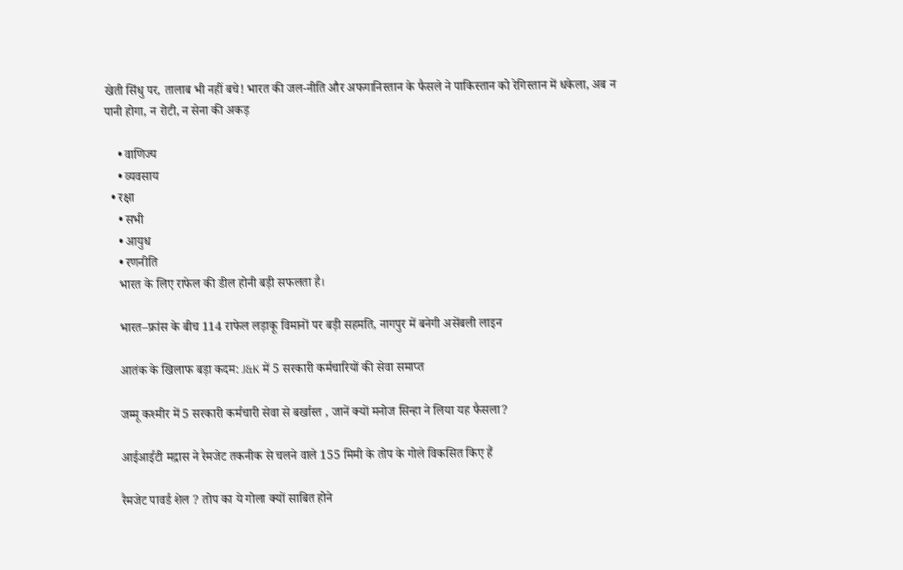खेती सिंधु पर, तालाब भी नहीं बचे! भारत की जल-नीति और अफगानिस्तान के फैसले ने पाकिस्तान को रेगिस्तान में धकेला, अब न पानी होगा, न रोटी, न सेना की अकड़

    • वाणिज्य
    • व्यवसाय
  • रक्षा
    • सभी
    • आयुध
    • रणनीति
    भारत के लिए राफेल की डील होनी बड़ी सफलता है।

    भारत–फ्रांस के बीच 114 राफेल लड़ाकू विमानों पर बड़ी सहमति, नागपुर में बनेगी असेंबली लाइन

    आतंक के खिलाफ बड़ा कदम: J&K में 5 सरकारी कर्मचारियों की सेवा समाप्त

    जम्मू कश्मीर में 5 सरकारी कर्मचारी सेवा से बर्खास्त , जानें क्यों मनोज सिन्हा ने लिया यह फैसला?

    आईआईटी मद्रास ने रैमजेट तकनीक से चलने वाले 155 मिमी के तोप के गोले विकसित किए हैं

    रैमजेट पावर्ड शेल ? तोप का ये गोला क्यों साबित होने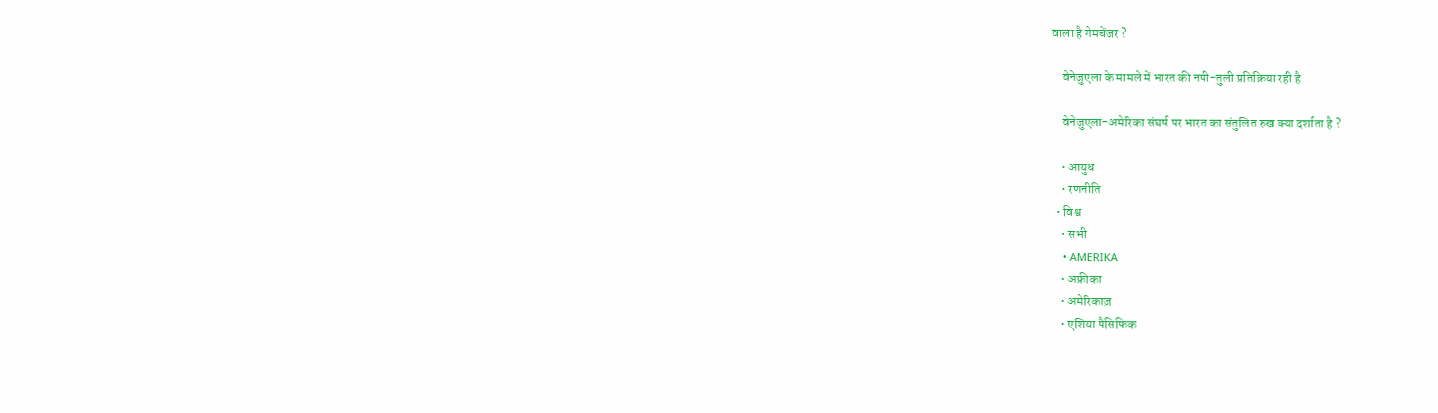वाला है गेमचेंजर ?

    वेनेजुएला के मामले में भारत की नपी-तुली प्रतिक्रिया रही है

    वेनेजुएला-अमेरिका संघर्ष पर भारत का संतुलित रुख क्या दर्शाता है ?

    • आयुध
    • रणनीति
  • विश्व
    • सभी
    • AMERIKA
    • अफ्रीका
    • अमेरिकाज़
    • एशिया पैसिफिक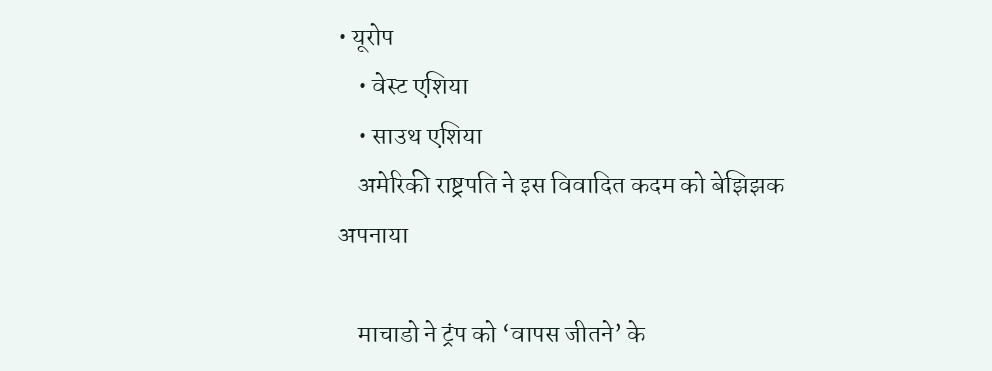• यूरोप
    • वेस्ट एशिया
    • साउथ एशिया
    अमेरिकी राष्ट्रपति ने इस विवादित कदम को बेझिझक अपनाया

    माचाडो ने ट्रंप को ‘वापस जीतने’ के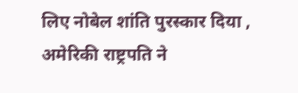लिए नोबेल शांति पुरस्कार दिया , अमेरिकी राष्ट्रपति ने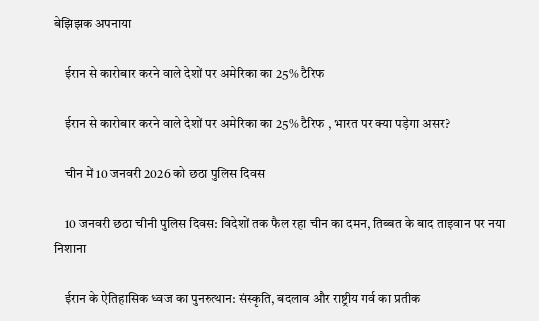बेझिझक अपनाया

    ईरान से कारोबार करने वाले देशों पर अमेरिका का 25% टैरिफ

    ईरान से कारोबार करने वाले देशों पर अमेरिका का 25% टैरिफ , भारत पर क्या पड़ेगा असर?

    चीन में 10 जनवरी 2026 को छठा पुलिस दिवस

    10 जनवरी छठा चीनी पुलिस दिवस: विदेशों तक फैल रहा चीन का दमन, तिब्बत के बाद ताइवान पर नया निशाना

    ईरान के ऐतिहासिक ध्वज का पुनरुत्थान: संस्कृति, बदलाव और राष्ट्रीय गर्व का प्रतीक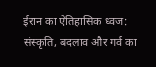ईरान का ऐतिहासिक ध्वज: संस्कृति, बदलाव और गर्व का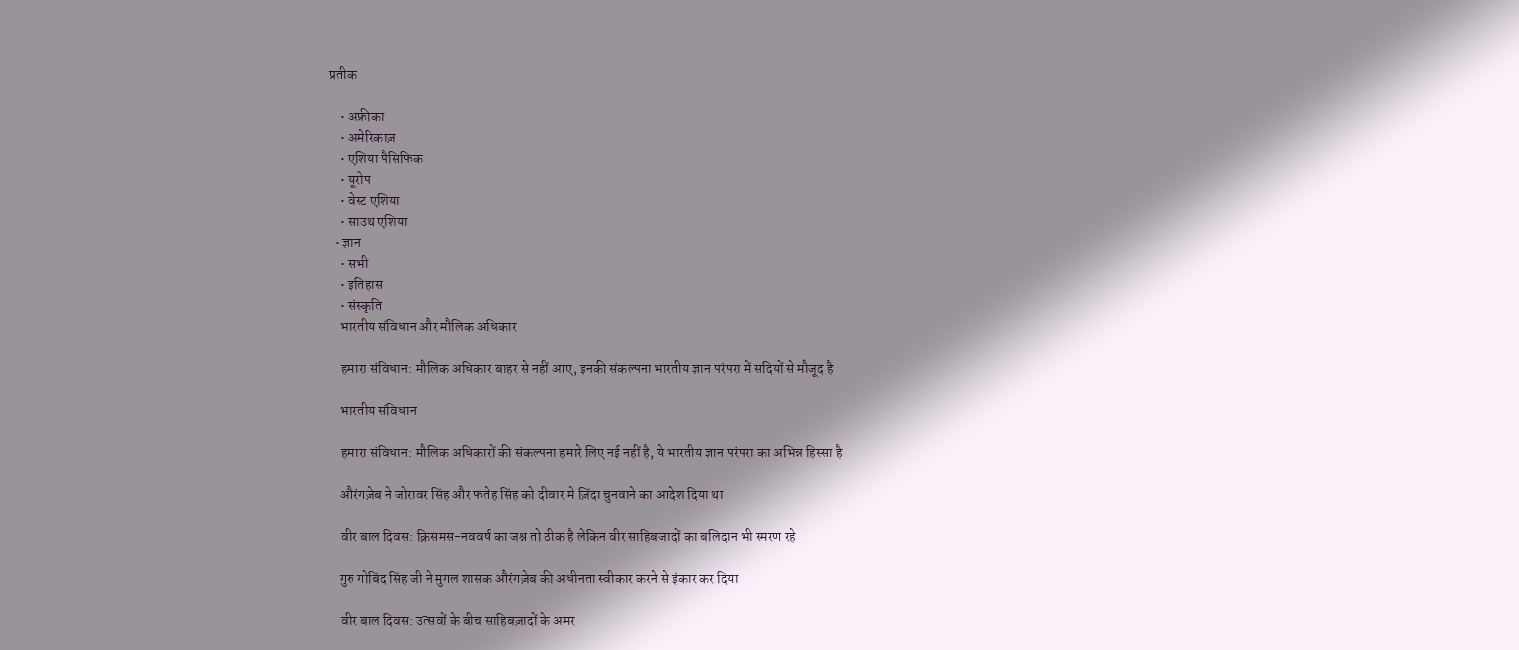प्रतीक

    • अफ्रीका
    • अमेरिकाज़
    • एशिया पैसिफिक
    • यूरोप
    • वेस्ट एशिया
    • साउथ एशिया
  • ज्ञान
    • सभी
    • इतिहास
    • संस्कृति
    भारतीय संविधान और मौलिक अधिकार

    हमारा संविधान: मौलिक अधिकार बाहर से नहीं आए, इनकी संकल्पना भारतीय ज्ञान परंपरा में सदियों से मौजूद है

    भारतीय संविधान

    हमारा संविधान: मौलिक अधिकारों की संकल्पना हमारे लिए नई नहीं है, ये भारतीय ज्ञान परंपरा का अभिन्न हिस्सा है

    औरंगज़ेब ने जोरावर सिंह और फतेह सिंह को दीवार मे ज़िंदा चुनवाने का आदेश दिया था

    वीर बाल दिवस: क्रिसमस-नववर्ष का जश्न तो ठीक है लेकिन वीर साहिबजादों का बलिदान भी स्मरण रहे

    गुरु गोबिंद सिंह जी ने मुगल शासक औरंगज़ेब की अधीनता स्वीकार करने से इंकार कर दिया

    वीर बाल दिवस: उत्सवों के बीच साहिबज़ादों के अमर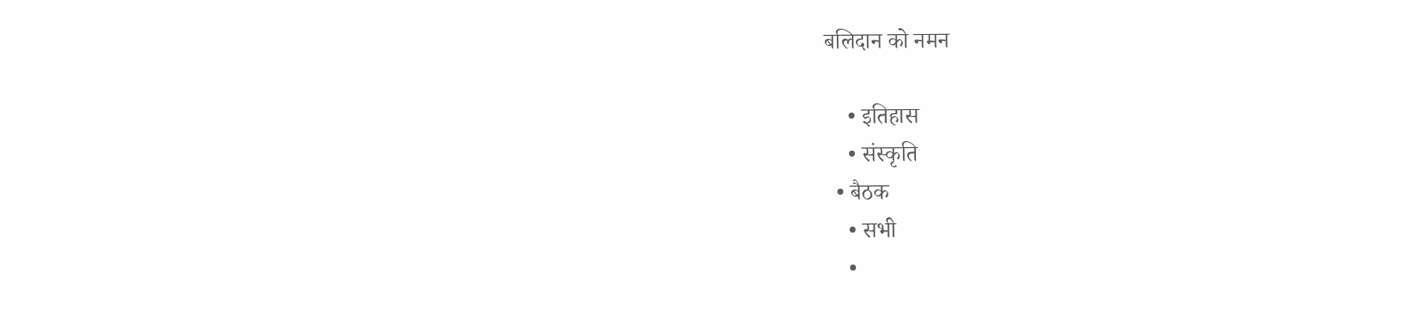बलिदान को नमन

    • इतिहास
    • संस्कृति
  • बैठक
    • सभी
    •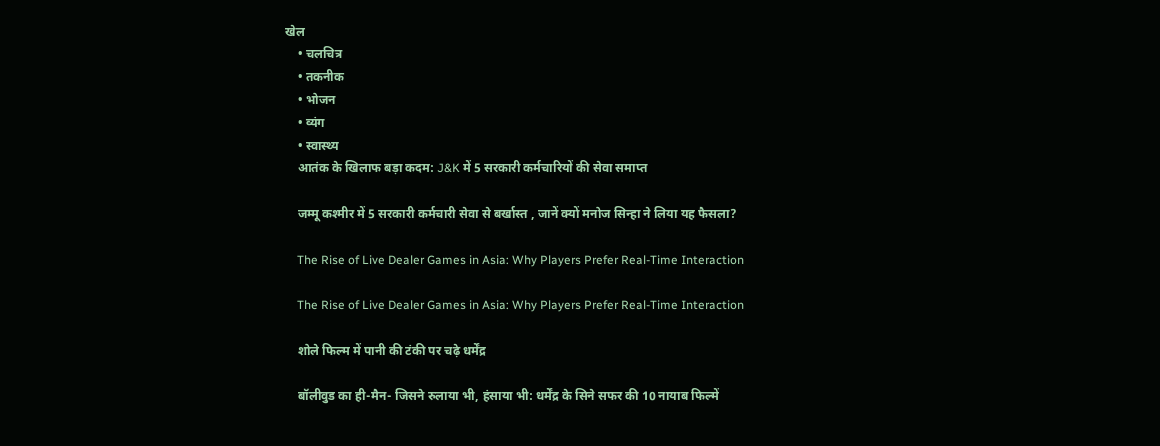खेल
    • चलचित्र
    • तकनीक
    • भोजन
    • व्यंग
    • स्वास्थ्य
    आतंक के खिलाफ बड़ा कदम: J&K में 5 सरकारी कर्मचारियों की सेवा समाप्त

    जम्मू कश्मीर में 5 सरकारी कर्मचारी सेवा से बर्खास्त , जानें क्यों मनोज सिन्हा ने लिया यह फैसला?

    The Rise of Live Dealer Games in Asia: Why Players Prefer Real-Time Interaction

    The Rise of Live Dealer Games in Asia: Why Players Prefer Real-Time Interaction

    शोले फिल्म में पानी की टंकी पर चढ़े धर्मेंद्र

    बॉलीवुड का ही-मैन- जिसने रुलाया भी, हंसाया भी: धर्मेंद्र के सिने सफर की 10 नायाब फिल्में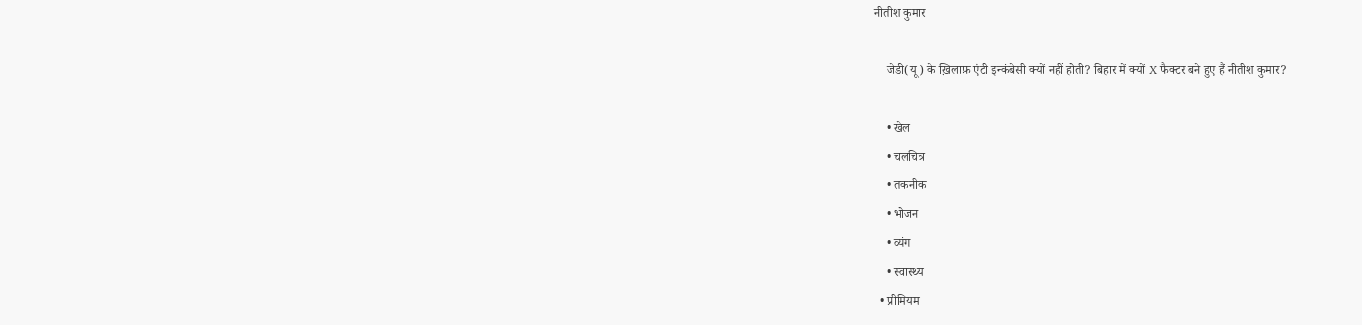नीतीश कुमार

    जेडी(यू) के ख़िलाफ़ एंटी इन्कंबेसी क्यों नहीं होती? बिहार में क्यों X फैक्टर बने हुए हैं नीतीश कुमार?

    • खेल
    • चलचित्र
    • तकनीक
    • भोजन
    • व्यंग
    • स्वास्थ्य
  • प्रीमियम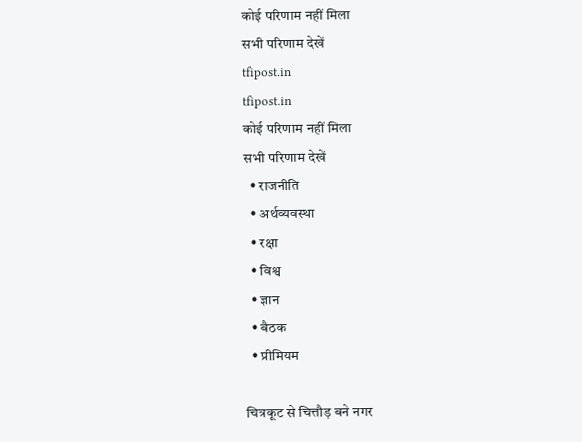कोई परिणाम नहीं मिला
सभी परिणाम देखें
tfipost.in
tfipost.in
कोई परिणाम नहीं मिला
सभी परिणाम देखें
  • राजनीति
  • अर्थव्यवस्था
  • रक्षा
  • विश्व
  • ज्ञान
  • बैठक
  • प्रीमियम

चित्रकूट से चित्तौड़ बने नगर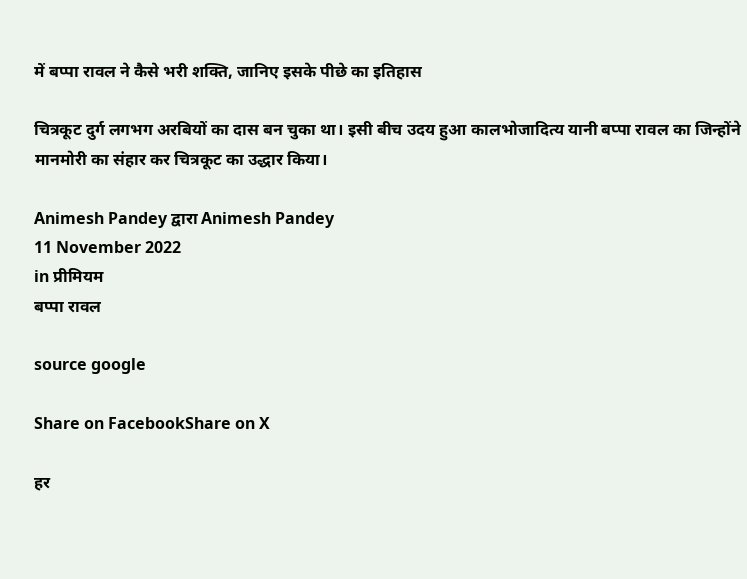में बप्पा रावल ने कैसे भरी शक्ति, जानिए इसके पीछे का इतिहास

चित्रकूट दुर्ग लगभग अरबियों का दास बन चुका था। इसी बीच उदय हुआ कालभोजादित्य यानी बप्पा रावल का जिन्होंने मानमोरी का संहार कर चित्रकूट का उद्धार किया।

Animesh Pandey द्वारा Animesh Pandey
11 November 2022
in प्रीमियम
बप्पा रावल

source google

Share on FacebookShare on X

हर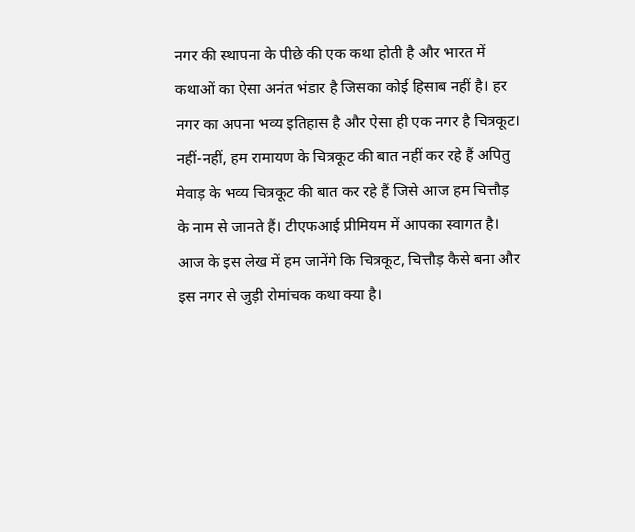नगर की स्थापना के पीछे की एक कथा होती है और भारत में कथाओं का ऐसा अनंत भंडार है जिसका कोई हिसाब नहीं है। हर नगर का अपना भव्य इतिहास है और ऐसा ही एक नगर है चित्रकूट। नहीं-नहीं, हम रामायण के चित्रकूट की बात नहीं कर रहे हैं अपितु मेवाड़ के भव्य चित्रकूट की बात कर रहे हैं जिसे आज हम चित्तौड़ के नाम से जानते हैं। टीएफआई प्रीमियम में आपका स्वागत है। आज के इस लेख में हम जानेंगे कि चित्रकूट, चित्तौड़ कैसे बना और इस नगर से जुड़ी रोमांचक कथा क्या है।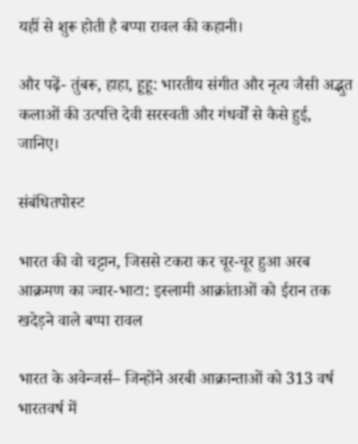यहीं से शुरू होती है बप्पा रावल की कहानी।

और पढ़ें- तुंबरू, हाहा, हूहू: भारतीय संगीत और नृत्य जैसी अद्भुत कलाओं की उत्पत्ति देवी सरस्वती और गंधर्वों से कैसे हुई, जानिए।

संबंधितपोस्ट

भारत की वो चट्टान, जिससे टकरा कर चूर-चूर हुआ अरब आक्रमण का ज्वार-भाटा: इस्लामी आक्रांताओं को ईरान तक खदेड़ने वाले बप्पा रावल

भारत के अवेन्जर्स– जिन्होंने अरबी आक्रान्ताओं को 313 वर्ष भारतवर्ष में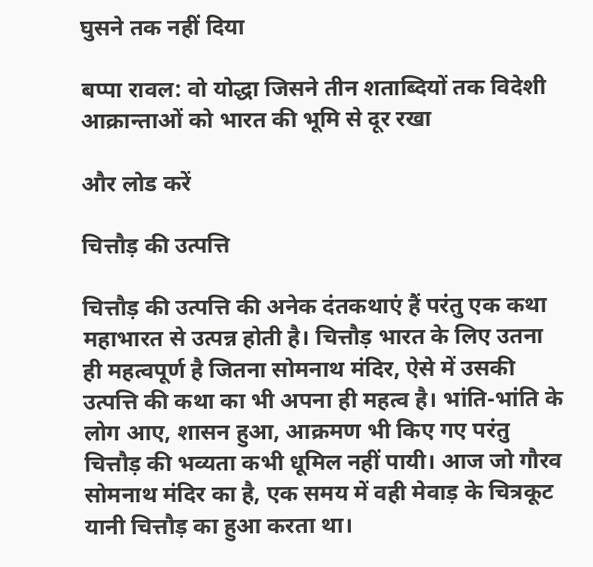घुसने तक नहीं दिया

बप्पा रावल: वो योद्धा जिसने तीन शताब्दियों तक विदेशी आक्रान्ताओं को भारत की भूमि से दूर रखा

और लोड करें

चित्तौड़ की उत्पत्ति

चित्तौड़ की उत्पत्ति की अनेक दंतकथाएं हैं परंतु एक कथा महाभारत से उत्पन्न होती है। चित्तौड़ भारत के लिए उतना ही महत्वपूर्ण है जितना सोमनाथ मंदिर, ऐसे में उसकी उत्पत्ति की कथा का भी अपना ही महत्व है। भांति-भांति के लोग आए, शासन हुआ, आक्रमण भी किए गए परंतु चित्तौड़ की भव्यता कभी धूमिल नहीं पायी। आज जो गौरव सोमनाथ मंदिर का है, एक समय में वही मेवाड़ के चित्रकूट यानी चित्तौड़ का हुआ करता था।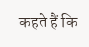कहते हैं कि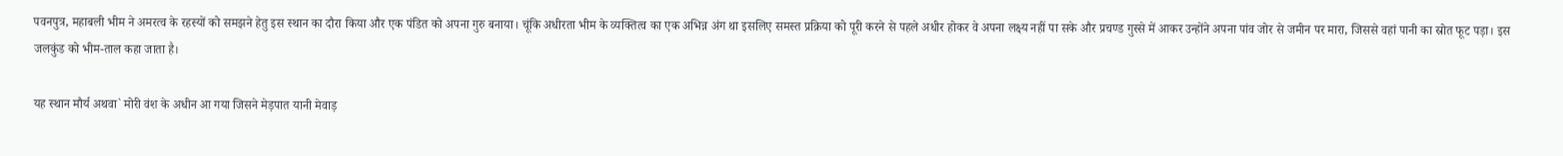पवनपुत्र, महाबली भीम ने अमरत्व के रहस्यों को समझने हेतु इस स्थान का दौरा किया और एक पंडित को अपना गुरु बनाया। चूंकि अधीरता भीम के व्यक्तित्व का एक अभिन्न अंग था इसलिए समस्त प्रक्रिया को पूरी करने से पहले अधीर होकर वे अपना लक्ष्य नहीं पा सके और प्रचण्ड गुस्से में आकर उन्होंने अपना पांव जोर से जमीन पर मारा, जिससे वहां पानी का स्रोत फूट पड़ा। इस जलकुंड को भीम-ताल कहा जाता है।

यह स्थान मौर्य अथवा` मोरी वंश के अधीन आ गया जिसने मेड़पात यानी मेवाड़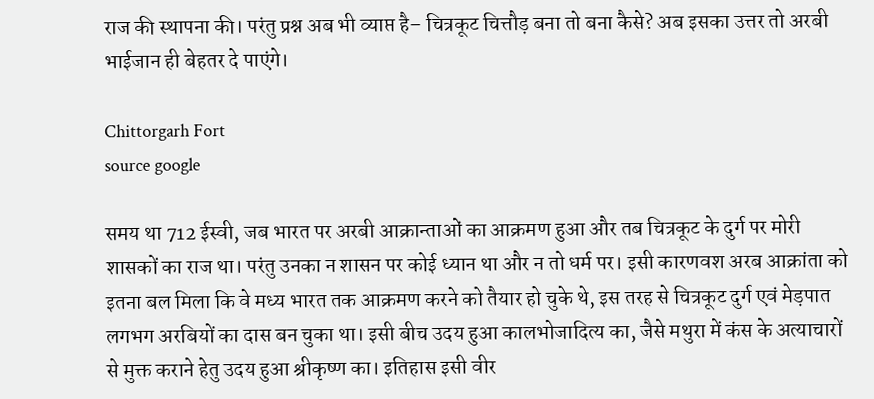राज की स्थापना की। परंतु प्रश्न अब भी व्याप्त है– चित्रकूट चित्तौड़ बना तो बना कैसे? अब इसका उत्तर तो अरबी भाईजान ही बेहतर दे पाएंगे।

Chittorgarh Fort
source google

समय था 712 ईस्वी, जब भारत पर अरबी आक्रान्ताओं का आक्रमण हुआ और तब चित्रकूट के दुर्ग पर मोरी शासकों का राज था। परंतु उनका न शासन पर कोई ध्यान था और न तो धर्म पर। इसी कारणवश अरब आक्रांता को इतना बल मिला कि वे मध्य भारत तक आक्रमण करने को तैयार हो चुके थे, इस तरह से चित्रकूट दुर्ग एवं मेड़पात लगभग अरबियों का दास बन चुका था। इसी बीच उदय हुआ कालभोजादित्य का, जैसे मथुरा में कंस के अत्याचारों से मुक्त कराने हेतु उदय हुआ श्रीकृष्ण का। इतिहास इसी वीर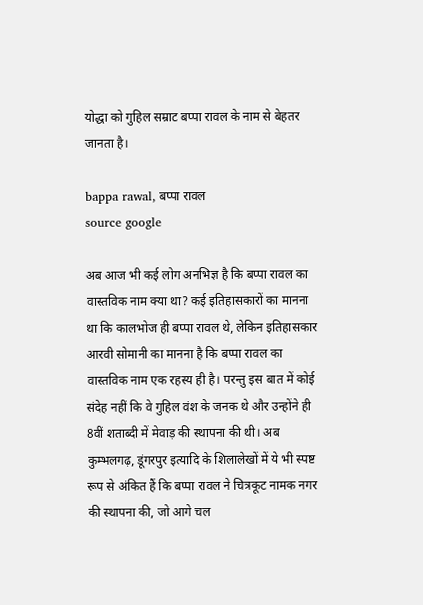योद्धा को गुहिल सम्राट बप्पा रावल के नाम से बेहतर जानता है।

bappa rawal, बप्पा रावल
source google

अब आज भी कई लोग अनभिज्ञ है कि बप्पा रावल का वास्तविक नाम क्या था? कई इतिहासकारों का मानना था कि कालभोज ही बप्पा रावल थे, लेकिन इतिहासकार आरवी सोमानी का मानना है कि बप्पा रावल का वास्तविक नाम एक रहस्य ही है। परन्तु इस बात में कोई संदेह नहीं कि वे गुहिल वंश के जनक थे और उन्होंने ही 8वीं शताब्दी में मेवाड़ की स्थापना की थी। अब कुम्भलगढ़, डूंगरपुर इत्यादि के शिलालेखों में ये भी स्पष्ट रूप से अंकित हैं कि बप्पा रावल ने चित्रकूट नामक नगर की स्थापना की, जो आगे चल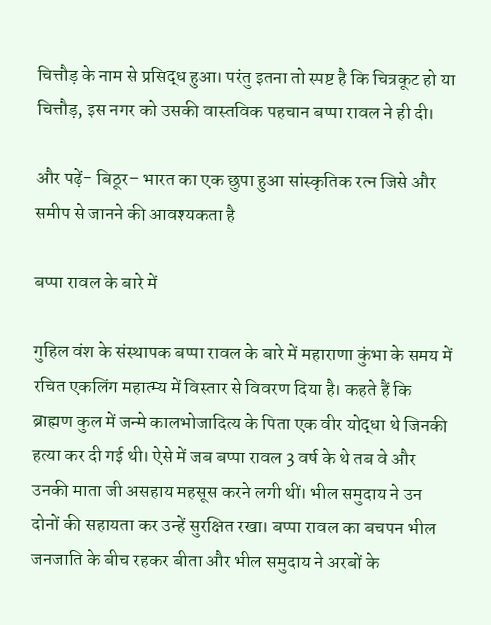चित्तौड़ के नाम से प्रसिद्ध हुआ। परंतु इतना तो स्पष्ट है कि चित्रकूट हो या चित्तौड़, इस नगर को उसकी वास्तविक पहचान बप्पा रावल ने ही दी।

और पढ़ें- बिठूर– भारत का एक छुपा हुआ सांस्कृतिक रत्न जिसे और समीप से जानने की आवश्यकता है

बप्पा रावल के बारे में

गुहिल वंश के संस्थापक बप्पा रावल के बारे में महाराणा कुंभा के समय में रचित एकलिंग महात्म्य में विस्तार से विवरण दिया है। कहते हैं कि ब्राह्मण कुल में जन्मे कालभोजादित्य के पिता एक वीर योद्धा थे जिनकी हत्या कर दी गई थी। ऐसे में जब बप्पा रावल 3 वर्ष के थे तब वे और उनकी माता जी असहाय महसूस करने लगी थीं। भील समुदाय ने उन दोनों की सहायता कर उन्हें सुरक्षित रखा। बप्पा रावल का बचपन भील जनजाति के बीच रहकर बीता और भील समुदाय ने अरबों के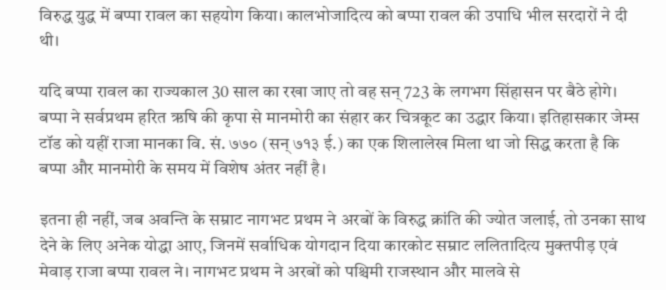विरुद्ध युद्ध में बप्पा रावल का सहयोग किया। कालभोजादित्य को बप्पा रावल की उपाधि भील सरदारों ने दी थी।

यदि बप्पा रावल का राज्यकाल 30 साल का रखा जाए तो वह सन् 723 के लगभग सिंहासन पर बैठे होगे। बप्पा ने सर्वप्रथम हरित ऋषि की कृपा से मानमोरी का संहार कर चित्रकूट का उद्धार किया। इतिहासकार जेम्स टॉड को यहीं राजा मानका वि. सं. ७७० (सन् ७१३ ई.) का एक शिलालेख मिला था जो सिद्ध करता है कि बप्पा और मानमोरी के समय में विशेष अंतर नहीं है।

इतना ही नहीं, जब अवन्ति के सम्राट नागभट प्रथम ने अरबों के विरुद्ध क्रांति की ज्योत जलाई, तो उनका साथ देने के लिए अनेक योद्धा आए, जिनमें सर्वाधिक योगदान दिया कारकोट सम्राट ललितादित्य मुक्तपीड़ एवं मेवाड़ राजा बप्पा रावल ने। नागभट प्रथम ने अरबों को पश्चिमी राजस्थान और मालवे से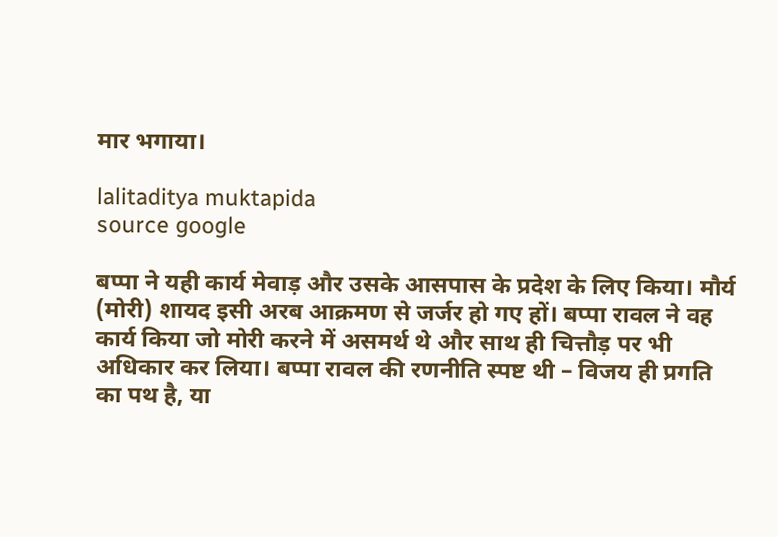मार भगाया।

lalitaditya muktapida
source google

बप्पा ने यही कार्य मेवाड़ और उसके आसपास के प्रदेश के लिए किया। मौर्य (मोरी) शायद इसी अरब आक्रमण से जर्जर हो गए हों। बप्पा रावल ने वह कार्य किया जो मोरी करने में असमर्थ थे और साथ ही चित्तौड़ पर भी अधिकार कर लिया। बप्पा रावल की रणनीति स्पष्ट थी – विजय ही प्रगति का पथ है, या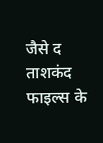जैसे द ताशकंद फाइल्स के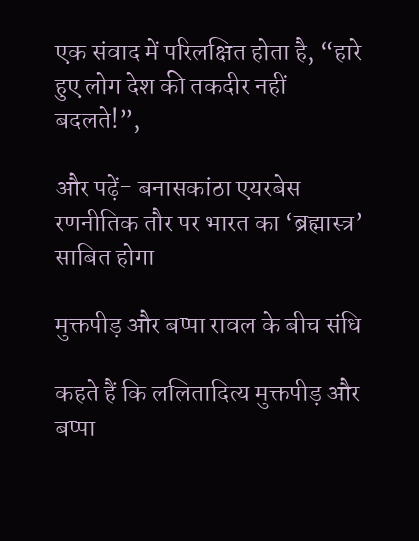एक संवाद में परिलक्षित होता है, “हारे हुए लोग देश की तकदीर नहीं बदलते!”,

और पढ़ें- बनासकांठा एयरबेस रणनीतिक तौर पर भारत का ‘ब्रह्मास्त्र’ साबित होगा

मुक्तपीड़ और बप्पा रावल के बीच संधि

कहते हैं कि ललितादित्य मुक्तपीड़ और बप्पा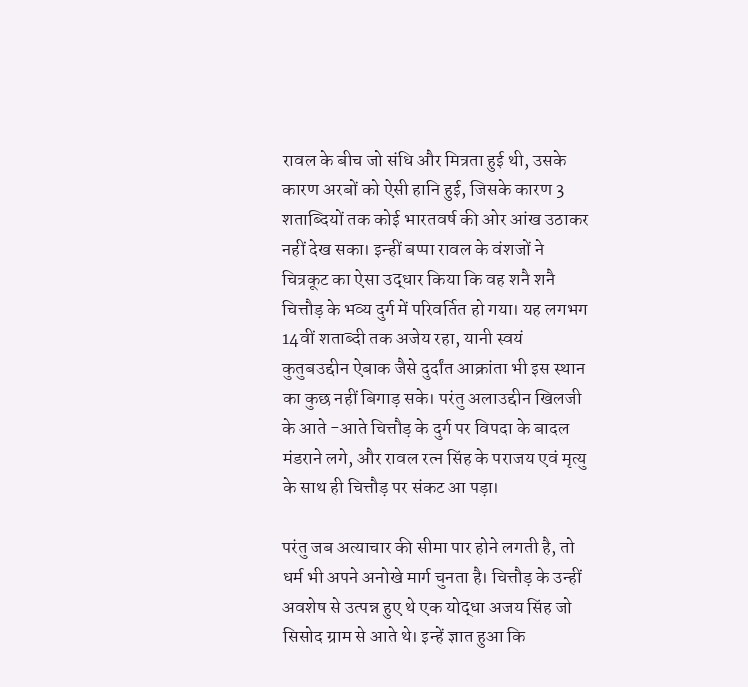रावल के बीच जो संधि और मित्रता हुई थी, उसके कारण अरबों को ऐसी हानि हुई, जिसके कारण 3 शताब्दियों तक कोई भारतवर्ष की ओर आंख उठाकर नहीं देख सका। इन्हीं बप्पा रावल के वंशजों ने चित्रकूट का ऐसा उद्धार किया कि वह शनै शनै चित्तौड़ के भव्य दुर्ग में परिवर्तित हो गया। यह लगभग 14वीं शताब्दी तक अजेय रहा, यानी स्वयं कुतुबउद्दीन ऐबाक जैसे दुर्दांत आक्रांता भी इस स्थान का कुछ नहीं बिगाड़ सके। परंतु अलाउद्दीन खिलजी के आते -आते चित्तौड़ के दुर्ग पर विपदा के बादल मंडराने लगे, और रावल रत्न सिंह के पराजय एवं मृत्यु के साथ ही चित्तौड़ पर संकट आ पड़ा।

परंतु जब अत्याचार की सीमा पार होने लगती है, तो धर्म भी अपने अनोखे मार्ग चुनता है। चित्तौड़ के उन्हीं अवशेष से उत्पन्न हुए थे एक योद्धा अजय सिंह जो सिसोद ग्राम से आते थे। इन्हें ज्ञात हुआ कि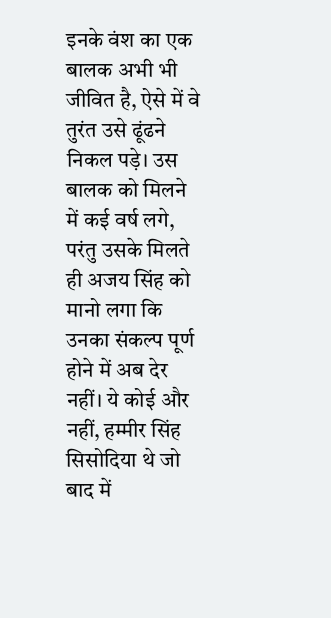इनके वंश का एक बालक अभी भी जीवित है, ऐसे में वे तुरंत उसे ढूंढने निकल पड़े। उस बालक को मिलने में कई वर्ष लगे, परंतु उसके मिलते ही अजय सिंह को मानो लगा कि उनका संकल्प पूर्ण होने में अब देर नहीं। ये कोई और नहीं, हम्मीर सिंह सिसोदिया थे जो बाद में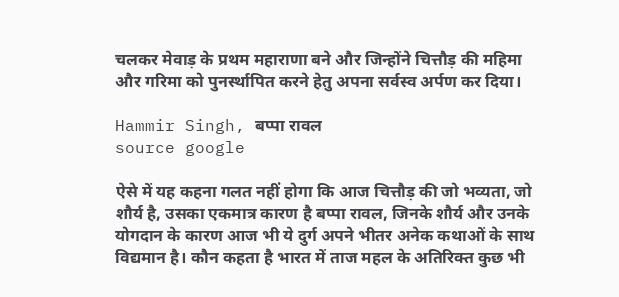चलकर मेवाड़ के प्रथम महाराणा बने और जिन्होंने चित्तौड़ की महिमा और गरिमा को पुनर्स्थापित करने हेतु अपना सर्वस्व अर्पण कर दिया।

Hammir Singh, बप्पा रावल
source google

ऐसे में यह कहना गलत नहीं होगा कि आज चित्तौड़ की जो भव्यता, जो शौर्य है, उसका एकमात्र कारण है बप्पा रावल, जिनके शौर्य और उनके योगदान के कारण आज भी ये दुर्ग अपने भीतर अनेक कथाओं के साथ विद्यमान है। कौन कहता है भारत में ताज महल के अतिरिक्त कुछ भी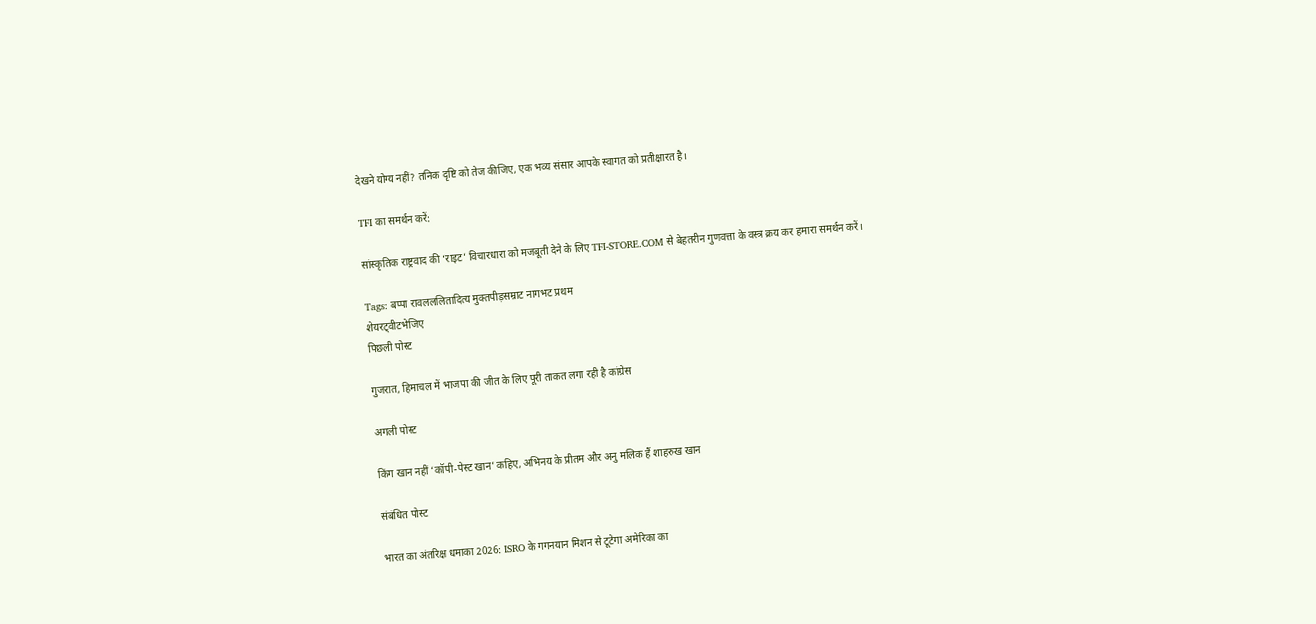देखने योग्य नहीं? तनिक दृष्टि को तेज कीजिए, एक भव्य संसार आपके स्वागत को प्रतीक्षारत है।

TFI का समर्थन करें:

सांस्कृतिक राष्ट्रवाद की ‘राइट’ विचारधारा को मजबूती देने के लिए TFI-STORE.COM से बेहतरीन गुणवत्ता के वस्त्र क्रय कर हमारा समर्थन करें।

Tags: बप्पा रावलललितादित्य मुक्तपीड़सम्राट नागभट प्रथम
शेयरट्वीटभेजिए
पिछली पोस्ट

गुजरात, हिमाचल में भाजपा की जीत के लिए पूरी ताकत लगा रही है कांग्रेस

अगली पोस्ट

किंग खान नहीं ‘कॉपी-पेस्ट खान’ कहिए, अभिनय के प्रीतम और अनु मलिक हैं शाहरुख खान

संबंधित पोस्ट

भारत का अंतरिक्ष धमाका 2026: ISRO के गगनयान मिशन से टूटेगा अमेरिका का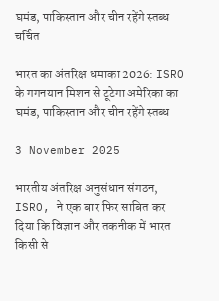घमंड, पाकिस्तान और चीन रहेंगे स्तब्ध
चर्चित

भारत का अंतरिक्ष धमाका 2026: ISRO के गगनयान मिशन से टूटेगा अमेरिका का घमंड, पाकिस्तान और चीन रहेंगे स्तब्ध

3 November 2025

भारतीय अंतरिक्ष अनुसंधान संगठन, ISRO, ने एक बार फिर साबित कर दिया कि विज्ञान और तकनीक में भारत किसी से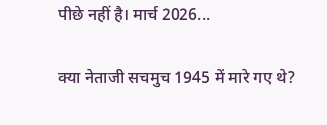पीछे नहीं है। मार्च 2026...

क्या नेताजी सचमुच 1945 में मारे गए थे?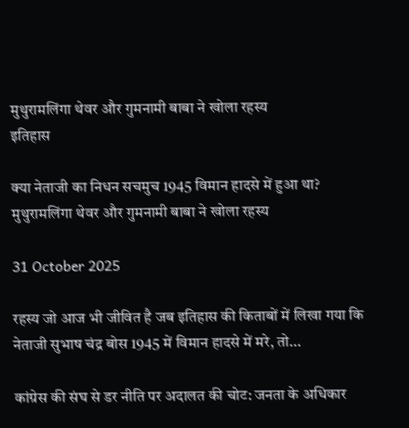मुथुरामलिंगा थेवर और गुमनामी बाबा ने खोला रहस्य
इतिहास

क्या नेताजी का निधन सचमुच 1945 विमान हादसे में हुआ था? मुथुरामलिंगा थेवर और गुमनामी बाबा ने खोला रहस्य

31 October 2025

रहस्य जो आज भी जीवित है जब इतिहास की किताबों में लिखा गया कि नेताजी सुभाष चंद्र बोस 1945 में विमान हादसे में मरे, तो...

कांग्रेस की संघ से डर नीति पर अदालत की चोट: जनता के अधिकार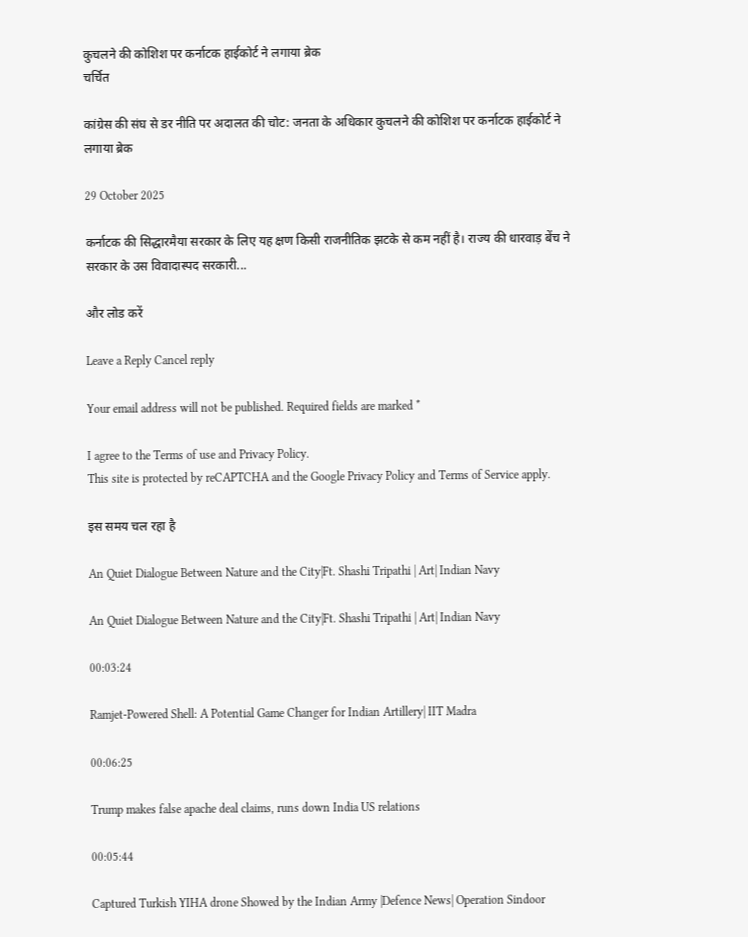कुचलने की कोशिश पर कर्नाटक हाईकोर्ट ने लगाया ब्रेक
चर्चित

कांग्रेस की संघ से डर नीति पर अदालत की चोट: जनता के अधिकार कुचलने की कोशिश पर कर्नाटक हाईकोर्ट ने लगाया ब्रेक

29 October 2025

कर्नाटक की सिद्धारमैया सरकार के लिए यह क्षण किसी राजनीतिक झटके से कम नहीं है। राज्य की धारवाड़ बेंच ने सरकार के उस विवादास्पद सरकारी...

और लोड करें

Leave a Reply Cancel reply

Your email address will not be published. Required fields are marked *

I agree to the Terms of use and Privacy Policy.
This site is protected by reCAPTCHA and the Google Privacy Policy and Terms of Service apply.

इस समय चल रहा है

An Quiet Dialogue Between Nature and the City|Ft. Shashi Tripathi | Art| Indian Navy

An Quiet Dialogue Between Nature and the City|Ft. Shashi Tripathi | Art| Indian Navy

00:03:24

Ramjet-Powered Shell: A Potential Game Changer for Indian Artillery| IIT Madra

00:06:25

Trump makes false apache deal claims, runs down India US relations

00:05:44

Captured Turkish YIHA drone Showed by the Indian Army |Defence News| Operation Sindoor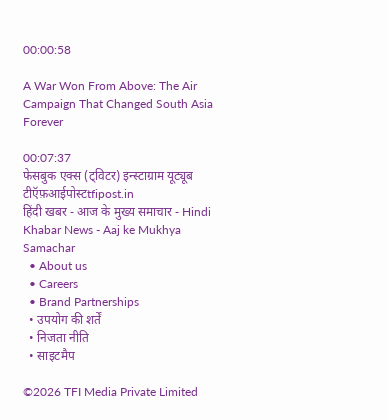00:00:58

A War Won From Above: The Air Campaign That Changed South Asia Forever

00:07:37
फेसबुक एक्स (ट्विटर) इन्स्टाग्राम यूट्यूब
टीऍफ़आईपोस्टtfipost.in
हिंदी खबर - आज के मुख्य समाचार - Hindi Khabar News - Aaj ke Mukhya Samachar
  • About us
  • Careers
  • Brand Partnerships
  • उपयोग की शर्तें
  • निजता नीति
  • साइटमैप

©2026 TFI Media Private Limited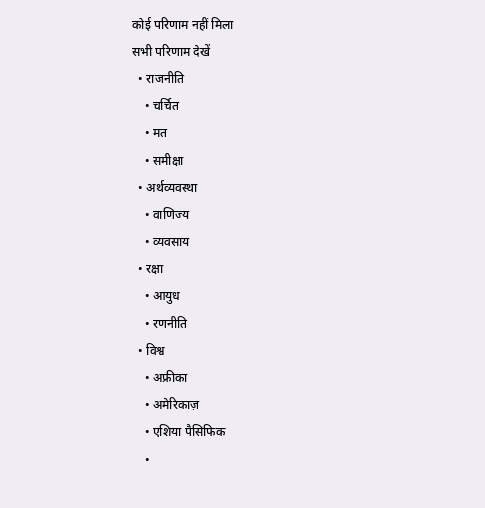कोई परिणाम नहीं मिला
सभी परिणाम देखें
  • राजनीति
    • चर्चित
    • मत
    • समीक्षा
  • अर्थव्यवस्था
    • वाणिज्य
    • व्यवसाय
  • रक्षा
    • आयुध
    • रणनीति
  • विश्व
    • अफ्रीका
    • अमेरिकाज़
    • एशिया पैसिफिक
    •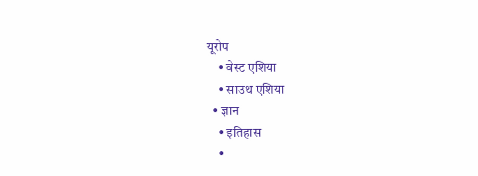यूरोप
    • वेस्ट एशिया
    • साउथ एशिया
  • ज्ञान
    • इतिहास
    •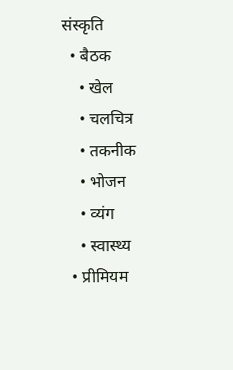संस्कृति
  • बैठक
    • खेल
    • चलचित्र
    • तकनीक
    • भोजन
    • व्यंग
    • स्वास्थ्य
  • प्रीमियम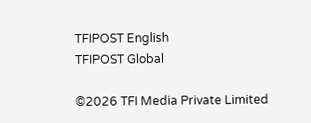TFIPOST English
TFIPOST Global

©2026 TFI Media Private Limited